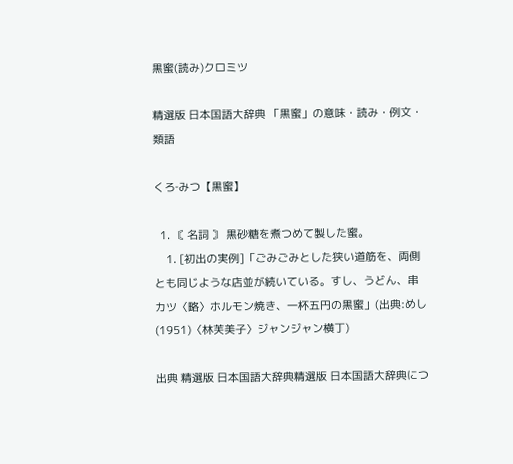黒蜜(読み)クロミツ

精選版 日本国語大辞典 「黒蜜」の意味・読み・例文・類語

くろ‐みつ【黒蜜】

  1. 〘 名詞 〙 黒砂糖を煮つめて製した蜜。
    1. [初出の実例]「ごみごみとした狭い道筋を、両側とも同じような店並が続いている。すし、うどん、串カツ〈略〉ホルモン焼き、一杯五円の黒蜜」(出典:めし(1951)〈林芙美子〉ジャンジャン横丁)

出典 精選版 日本国語大辞典精選版 日本国語大辞典につ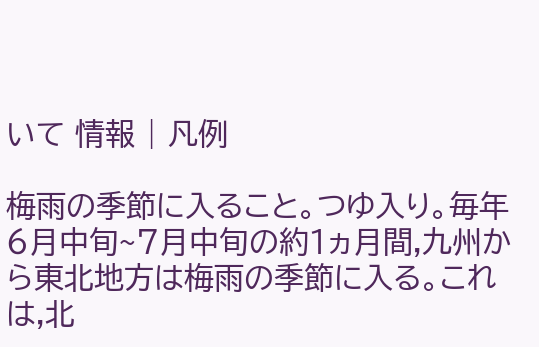いて 情報 | 凡例

梅雨の季節に入ること。つゆ入り。毎年6月中旬~7月中旬の約1ヵ月間,九州から東北地方は梅雨の季節に入る。これは,北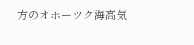方のオホーツク海高気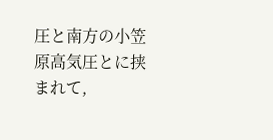圧と南方の小笠原高気圧とに挟まれて,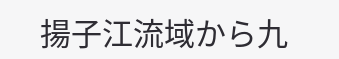揚子江流域から九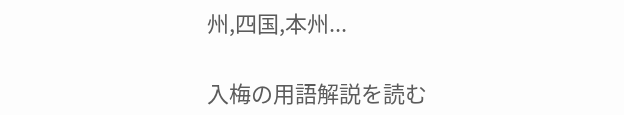州,四国,本州...

入梅の用語解説を読む